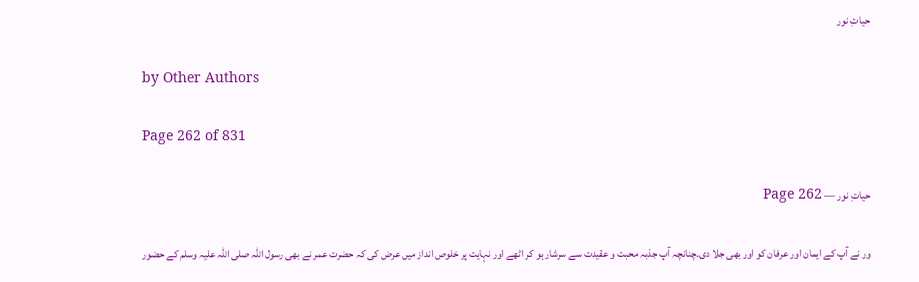حیاتِ نور

by Other Authors

Page 262 of 831

حیاتِ نور — Page 262

ور نے آپ کے ایمان اور عرفان کو اور بھی جلا دی۔چنانچہ آپ جذبہ محبت و عقیدت سے سرشار ہو کر اٹھے اور نہایت پر خلوص انداز میں عرض کی کہ حضرت عمر نے بھی رسول اللہ صلی اللہ علیہ وسلم کے حضور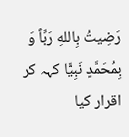رَضِيتُ بِاللهِ رَبِّاً وَ بِمُحَمَّدٍ نَبِيًّا کہہ کر اقرار کیا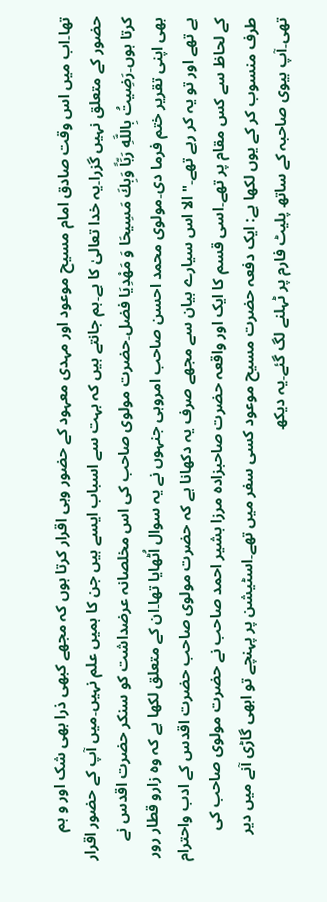تھا۔اب میں اس وقت صادق امام مسیح موعود اور مہدی معہود کے حضور وہی اقرار کرتا ہوں کہ مجھے کبھی ذرا بھی شک اور و ہم حضور کے متعلق نہیں گزرا۔یہ خدا تعالیٰ کا ہے۔ہم جانتے ہیں کہ بہت سے اسباب ایسے ہیں جن کا ہمیں علم نہیں۔میں آپ کے حضور اقرار کرتا ہوں۔رَضِيتُ بِاللَّهِ رَبِّاً وَبِكَ مَسِيحَا وَ مَهْدِيَا فضل۔حضرت مولوی صاحب کی اس مخلصانہ عرضداشت کو سنکر حضرت اقدس نے بھی اپنی تقریر ختم فرما دی۔مولوی محمد احسن صاحب امروہی جنہوں نے یہ سوال اُٹھایا تھا۔ان کے متعلق لکھا ہے کہ وہ زارو قطار رور ہے تھے اور تو یہ کر رہے تھے۔" الا اس سیارے بیان سے مجھے صرف یہ دکھانا ہے کہ حضرت مولوی صاحب حضرت اقدس کے ادب واحترام کے لحاظ سے کس مقام پر تھے۔اسی قسم کا ایک اور واقعہ حضرت صاحبزادہ مرزا بشیر احمد صاحب نے حضرت مولوی صاحب کی طرف منسوب کر کے یوں لکھا ہے: ایک دفعہ حضرت مسیح موعود کسی سفر میں تھے۔اسٹیشن پر پہنچے تو ابھی گاڑی آنے میں دیر تھی۔آپ بیوی صاحبہ کے ساتھ پلیٹ فارم پر ٹہلنے لگ گئے۔یہ دیکھ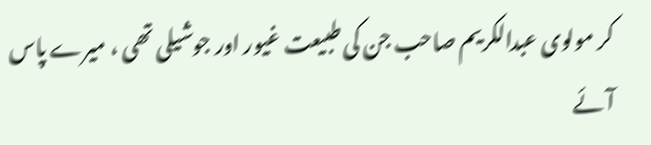کر مولوی عبدالکریم صاحب جن کی طبیعت غیور اور جوشیلی تھی ، میرے پاس آئے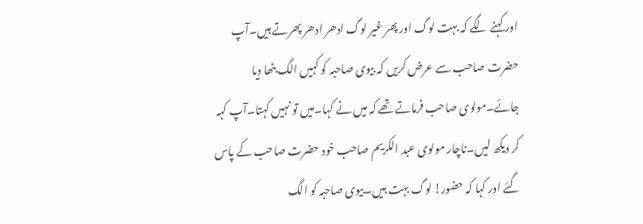اور کہنے لگے کہ بہت لوگ اور پھر غیر لوگ ادھر ادھر پھرتے ہیں۔آپ حضرت صاحب سے عرض کریں کہ بیوی صاحبہ کو کہیں الگ بٹھا دیا جائے۔مولوی صاحب فرماتے تھے کہ میں نے کہا۔میں تو نہیں کہتا۔آپ کہہ کر دیکھ لیں۔ناچار مولوی عبد الکریم صاحب خود حضرت صاحب کے پاس گئے اور کہا کہ حضور! لوگ بہت ہیں۔بیوی صاحبہ کو الگ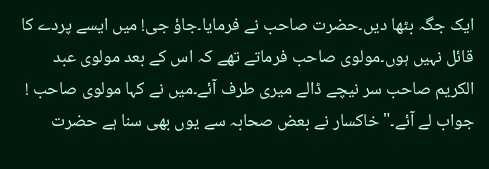ایک جگہ بٹھا دیں۔حضرت صاحب نے فرمایا۔جاؤ جی! میں ایسے پردے کا قائل نہیں ہوں۔مولوی صاحب فرماتے تھے کہ اس کے بعد مولوی عبد الکریم صاحب سر نیچے ڈالے میری طرف آئے۔میں نے کہا مولوی صاحب ! جواب لے آئے۔" خاکسار نے بعض صحابہ سے یوں بھی سنا ہے حضرت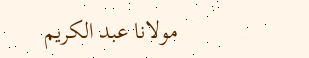مولانا عبد الکریم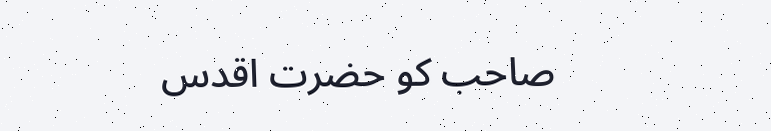صاحب کو حضرت اقدس